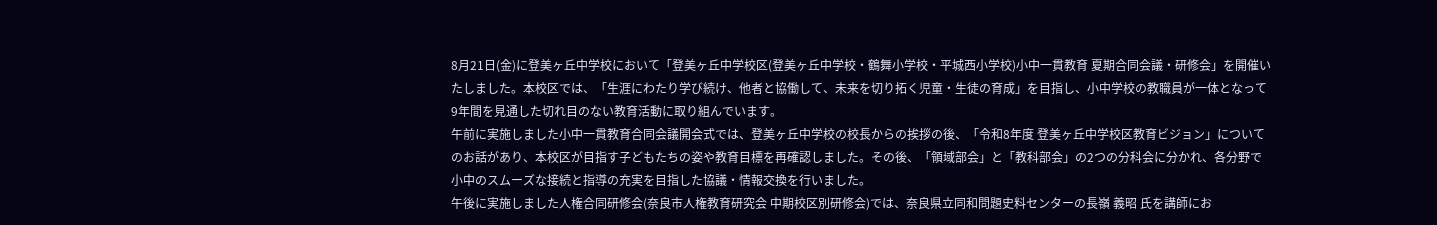8月21日(金)に登美ヶ丘中学校において「登美ヶ丘中学校区(登美ヶ丘中学校・鶴舞小学校・平城西小学校)小中一貫教育 夏期合同会議・研修会」を開催いたしました。本校区では、「生涯にわたり学び続け、他者と協働して、未来を切り拓く児童・生徒の育成」を目指し、小中学校の教職員が一体となって9年間を見通した切れ目のない教育活動に取り組んでいます。
午前に実施しました小中一貫教育合同会議開会式では、登美ヶ丘中学校の校長からの挨拶の後、「令和8年度 登美ヶ丘中学校区教育ビジョン」についてのお話があり、本校区が目指す子どもたちの姿や教育目標を再確認しました。その後、「領域部会」と「教科部会」の2つの分科会に分かれ、各分野で小中のスムーズな接続と指導の充実を目指した協議・情報交換を行いました。
午後に実施しました人権合同研修会(奈良市人権教育研究会 中期校区別研修会)では、奈良県立同和問題史料センターの長嶺 義昭 氏を講師にお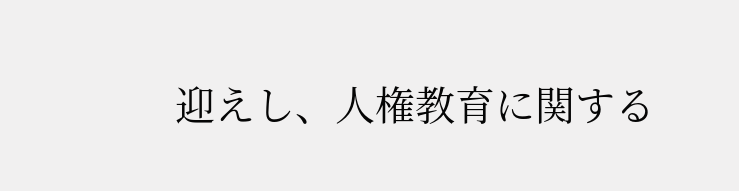迎えし、人権教育に関する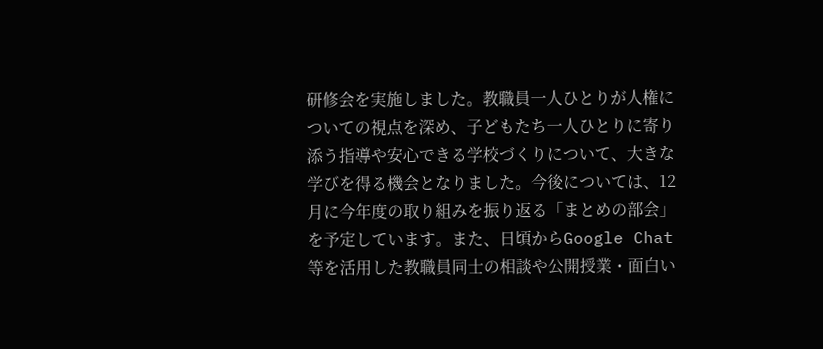研修会を実施しました。教職員一人ひとりが人権についての視点を深め、子どもたち一人ひとりに寄り添う指導や安心できる学校づくりについて、大きな学びを得る機会となりました。今後については、12月に今年度の取り組みを振り返る「まとめの部会」を予定しています。また、日頃からGoogle Chat等を活用した教職員同士の相談や公開授業・面白い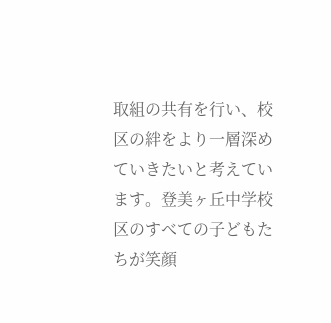取組の共有を行い、校区の絆をより一層深めていきたいと考えています。登美ヶ丘中学校区のすべての子どもたちが笑顔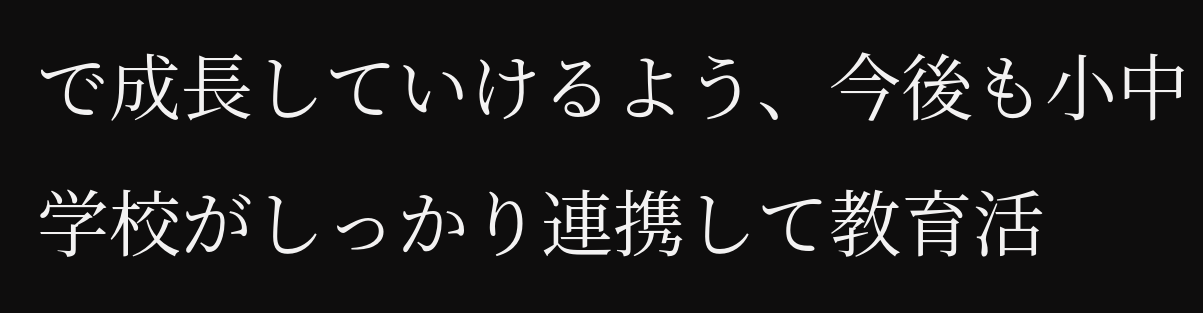で成長していけるよう、今後も小中学校がしっかり連携して教育活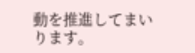動を推進してまいります。